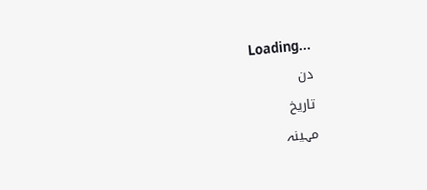Loading...
دن
تاریخ
مہینہ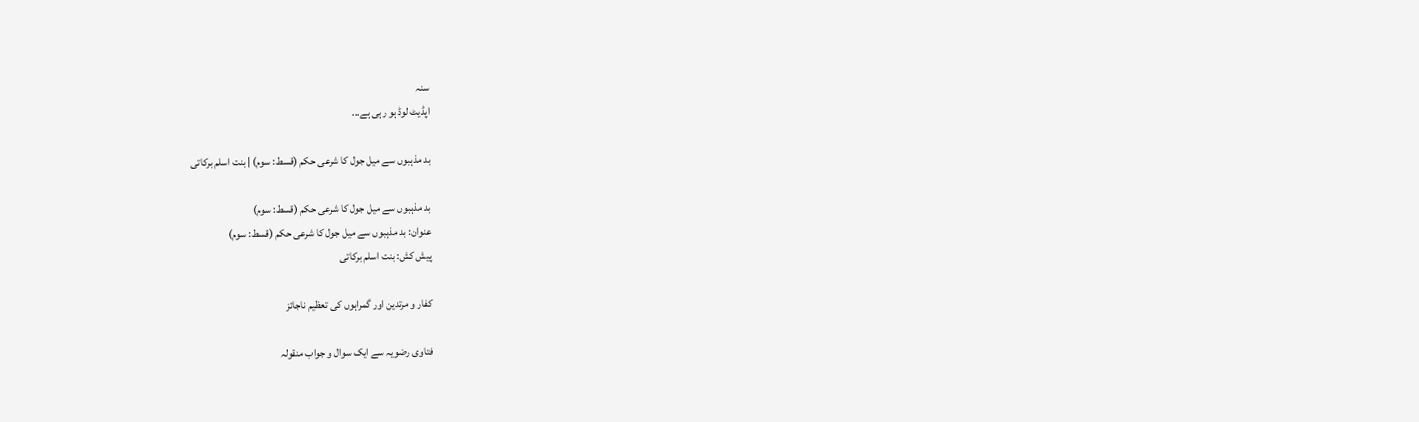سنہ
اپڈیٹ لوڈ ہو رہی ہے...

بد مذہبوں سے میل جول کا شرعی حکم (قسط: سوم) | بنت اسلم برکاتی

بد مذہبوں سے میل جول کا شرعی حکم (قسط: سوم)
عنوان: بد مذہبوں سے میل جول کا شرعی حکم (قسط: سوم)
پیش کش: بنت اسلم برکاتی

کفار و مرتدین اور گمراہوں کی تعظیم ناجائز

فتاوی رضویہ سے ایک سوال و جواب منقولہ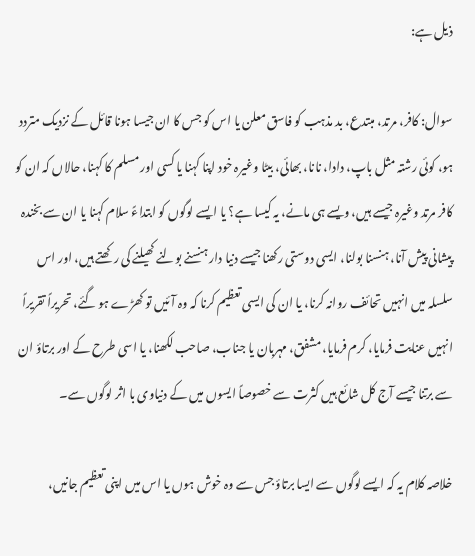ذیل ہے:

سوال: کافر، مرتد، مبتدع، بد مذہب کو فاسق معلن یا اس کو جس کا ان جیسا ہونا قائل کے نزدیک متردد ہو، کوئی رشتہ مثل باپ، دادا، نانا، بھائی، بیٹا وغیرہ خود اپنا کہنا یا کسی اور مسلم کا کہنا، حالاں کہ ان کو کافر مرتد وغیرہ جیسے ہیں، ویسے ہی مانے، یہ کیسا ہے؟ یا ایسے لوگوں کو ابتداءً سلام کہنا یا ان سے بخندہ پیشانی پیش آنا، ہنسنا بولنا، ایسی دوستی رکھنا جیسے دنیا دار ہنسنے بولنے کھیلنے کی رکھتے ہیں، اور اس سلسلہ میں انہیں تحائف روانہ کرنا، یا ان کی ایسی تعظیم کرنا کہ وہ آئیں تو کھڑے ہو گئے، تحریراً تقریراً انہیں عنایت فرمایا، کرم فرمایا، مشفق، مہربان یا جناب، صاحب لکھنا، یا اسی طرح کے اور برتاؤ ان سے برتنا جیسے آج کل شائع ہیں کثرت سے خصوصاً ایسوں میں کے دنیاوی با اثر لوگوں سے۔

خلاصہ کلام یہ کہ ایسے لوگوں سے ایسا برتاؤ جس سے وہ خوش ہوں یا اس میں اپنی تعظیم جانیں،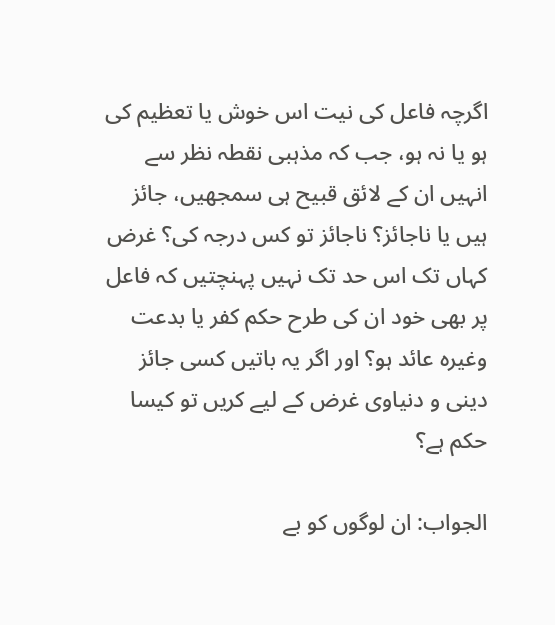اگرچہ فاعل کی نیت اس خوش یا تعظیم کی ہو یا نہ ہو، جب کہ مذہبی نقطہ نظر سے انہیں ان کے لائق قبیح ہی سمجھیں، جائز ہیں یا ناجائز؟ ناجائز تو کس درجہ کی؟ غرض کہاں تک اس حد تک نہیں پہنچتیں کہ فاعل پر بھی خود ان کی طرح حکم کفر یا بدعت وغیرہ عائد ہو؟ اور اگر یہ باتیں کسی جائز دینی و دنیاوی غرض کے لیے کریں تو کیسا حکم ہے؟

الجواب: ان لوگوں کو بے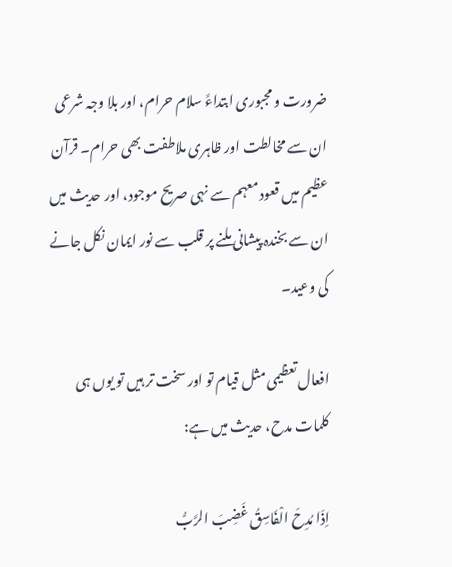ضرورت و مجبوری ابتداءً سلام حرام، اور بلا وجہ شرعی ان سے مخالطت اور ظاہری ملاطفت بھی حرام۔ قرآن عظیم میں قعود معہم سے نہی صریح موجود، اور حدیث میں ان سے بخندہ پیشانی ملنے پر قلب سے نور ایمان نکل جانے کی وعید۔

افعال تعظیمی مثل قیام تو اور سخت تر ہیں تو یوں ہی کلمات مدح، حدیث میں ہے:

اِذَا مُدِحَ الْفَاسِقُ غَضِبَ الرَّبُّ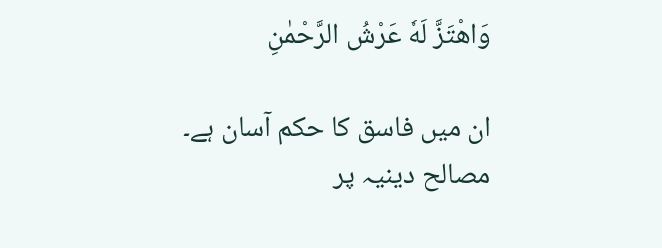وَاهْتَزَّ لَهٗ عَرْشُ الرَّحْمٰنِ

ان میں فاسق کا حکم آسان ہے۔ مصالح دینیہ پر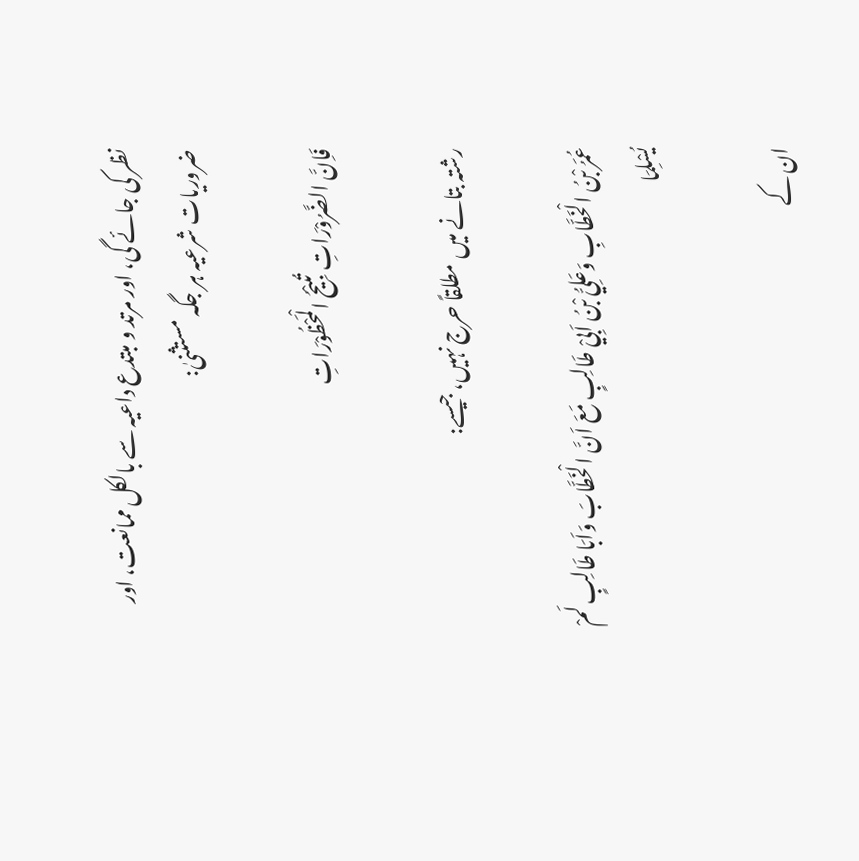نظر کی جائے گی، اور مرتد و مبتدع داعیہ سے بالکل ممانعت، اور ضروریات شرعیہ ہر جگہ مستثنیٰ:

فَاِنَّ الضَّرُوْرَاتِ تُبِيْحُ الْمَحْظُوْرَاتِ

رشتہ بتانے میں مطلقاً حرج نہیں، جیسے:

عُمَرُ بْنُ الْخَطَّابِ وَعَلِيُّ بْنُ اَبِيْ طَالِبٍ مَعَ اَنَّ الْخَطَّابَ وَاَبَا طَالِبٍ لَمْ يُسْلِمَا

ان کے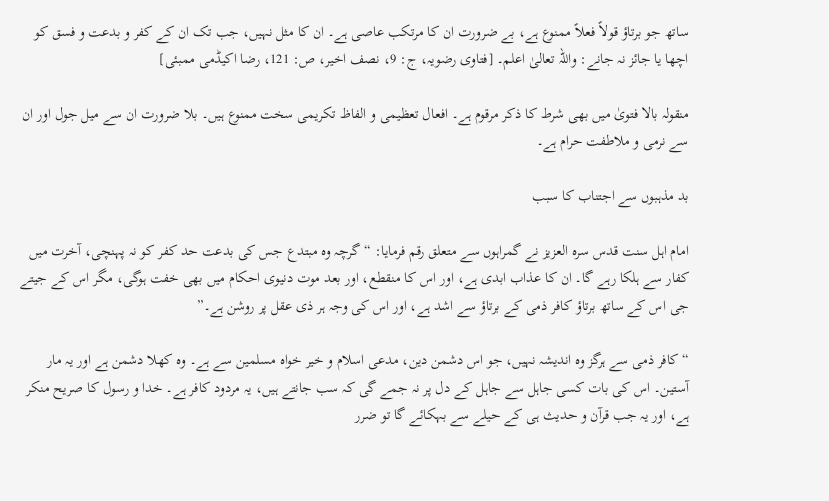ساتھ جو برتاؤ قولاً فعلاً ممنوع ہے، بے ضرورت ان کا مرتکب عاصی ہے۔ ان کا مثل نہیں، جب تک ان کے کفر و بدعت و فسق کو اچھا یا جائز نہ جانے: واللہ تعالیٰ اعلم۔ [فتاوی رضویہ، ج: 9، نصف اخیر، ص: 121، رضا اکیڈمی ممبئی]

منقولہ بالا فتویٰ میں بھی شرط کا ذکر مرقوم ہے۔ افعال تعظیمی و الفاظ تکریمی سخت ممنوع ہیں۔ بلا ضرورت ان سے میل جول اور ان سے نرمی و ملاطفت حرام ہے۔

بد مذہبوں سے اجتناب کا سبب

امام اہل سنت قدس سرہ العزیز نے گمراہوں سے متعلق رقم فرمایا: “گرچہ وہ مبتدع جس کی بدعت حد کفر کو نہ پہنچی، آخرت میں کفار سے ہلکا رہے گا۔ ان کا عذاب ابدی ہے، اور اس کا منقطع، اور بعد موت دنیوی احکام میں بھی خفت ہوگی، مگر اس کے جیتے جی اس کے ساتھ برتاؤ کافر ذمی کے برتاؤ سے اشد ہے، اور اس کی وجہ ہر ذی عقل پر روشن ہے۔”

“کافر ذمی سے ہرگز وہ اندیشہ نہیں، جو اس دشمن دین، مدعی اسلام و خیر خواہ مسلمین سے ہے۔ وہ کھلا دشمن ہے اور یہ مار آستین۔ اس کی بات کسی جاہل سے جاہل کے دل پر نہ جمے گی کہ سب جانتے ہیں، یہ مردود کافر ہے۔ خدا و رسول کا صریح منکر ہے، اور یہ جب قرآن و حدیث ہی کے حیلے سے بہکائے گا تو ضرر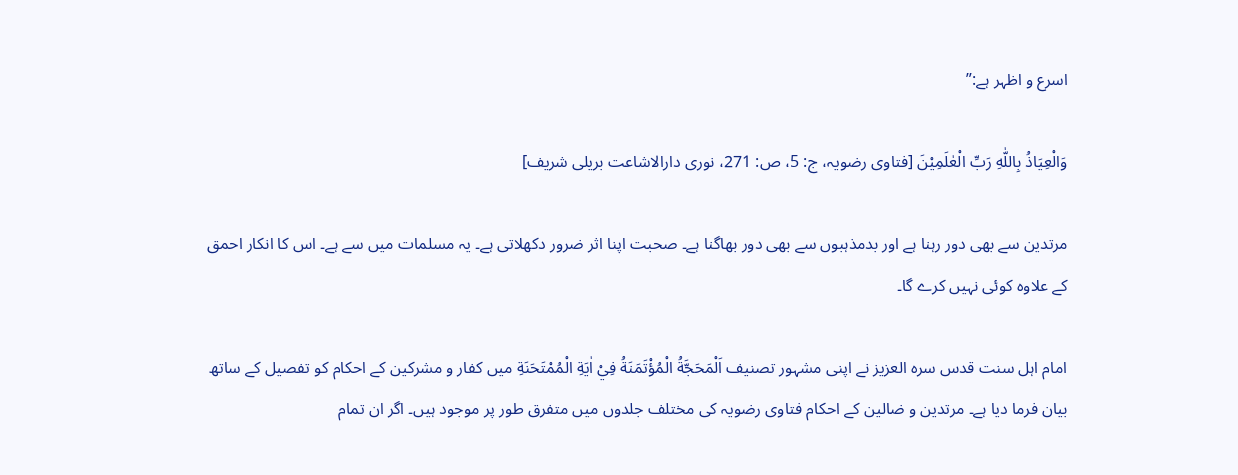اسرع و اظہر ہے:”

وَالْعِيَاذُ بِاللّٰهِ رَبِّ الْعٰلَمِيْنَ [فتاوی رضویہ، ج: 5، ص: 271، نوری دارالاشاعت بریلی شریف]

مرتدین سے بھی دور رہنا ہے اور بدمذہبوں سے بھی دور بھاگنا ہے۔ صحبت اپنا اثر ضرور دکھلاتی ہے۔ یہ مسلمات میں سے ہے۔ اس کا انکار احمق کے علاوہ کوئی نہیں کرے گا۔

امام اہل سنت قدس سرہ العزیز نے اپنی مشہور تصنیف اَلْمَحَجَّةُ الْمُؤْتَمَنَةُ فِيْ اٰيَةِ الْمُمْتَحَنَةِ میں کفار و مشرکین کے احکام کو تفصیل کے ساتھ بیان فرما دیا ہے۔ مرتدین و ضالین کے احکام فتاوی رضویہ کی مختلف جلدوں میں متفرق طور پر موجود ہیں۔ اگر ان تمام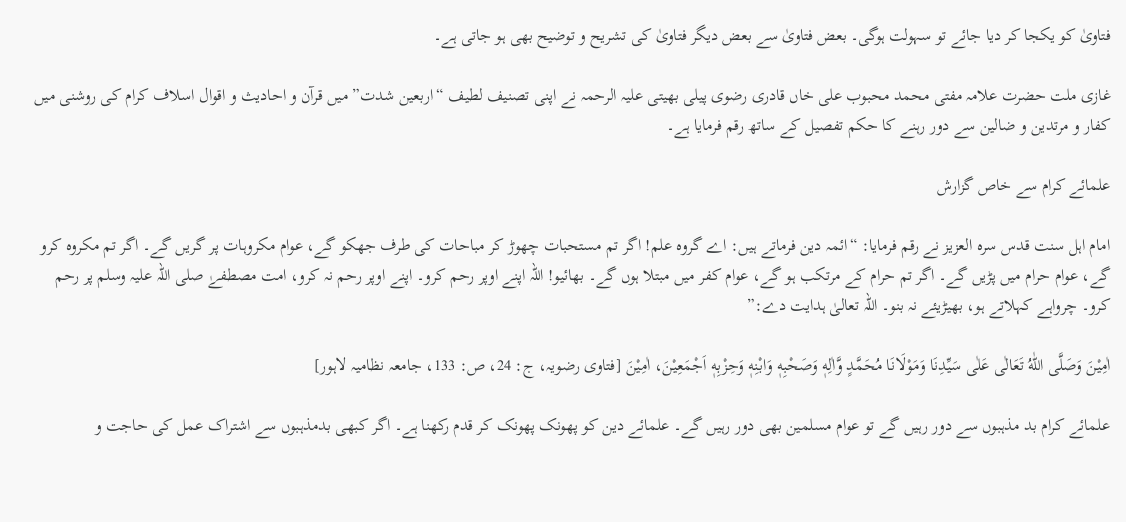فتاویٰ کو یکجا کر دیا جائے تو سہولت ہوگی۔ بعض فتاویٰ سے بعض دیگر فتاویٰ کی تشریح و توضیح بھی ہو جاتی ہے۔

غازی ملت حضرت علامہ مفتی محمد محبوب علی خاں قادری رضوی پیلی بھیتی علیہ الرحمہ نے اپنی تصنیف لطیف “اربعین شدت” میں قرآن و احادیث و اقوال اسلاف کرام کی روشنی میں کفار و مرتدین و ضالین سے دور رہنے کا حکم تفصیل کے ساتھ رقم فرمایا ہے۔

علمائے کرام سے خاص گزارش

امام اہل سنت قدس سرہ العزیز نے رقم فرمایا: “ائمہ دین فرماتے ہیں: اے گروہ علم! اگر تم مستحبات چھوڑ کر مباحات کی طرف جھکو گے، عوام مکروہات پر گریں گے۔ اگر تم مکروہ کرو گے، عوام حرام میں پڑیں گے۔ اگر تم حرام کے مرتکب ہو گے، عوام کفر میں مبتلا ہوں گے۔ بھائیو! اللہ اپنے اوپر رحم کرو۔ اپنے اوپر رحم نہ کرو، امت مصطفےٰ صلی اللہ علیہ وسلم پر رحم کرو۔ چرواہے کہلاتے ہو، بھیڑیئے نہ بنو۔ اللہ تعالیٰ ہدایت دے:”

اٰمِيْنَ وَصَلَّى اللّٰهُ تَعَالٰى عَلٰى سَيِّدِنَا وَمَوْلَانَا مُحَمَّدٍ وَّاٰلِهٖ وَصَحْبِهٖ وَابْنِهٖ وَحِزْبِهٖ اَجْمَعِيْنَ، اٰمِيْنَ [فتاوی رضویہ، ج: 24، ص: 133، جامعہ نظامیہ لاہور]

علمائے کرام بد مذہبوں سے دور رہیں گے تو عوام مسلمین بھی دور رہیں گے۔ علمائے دین کو پھونک پھونک کر قدم رکھنا ہے۔ اگر کبھی بدمذہبوں سے اشتراک عمل کی حاجت و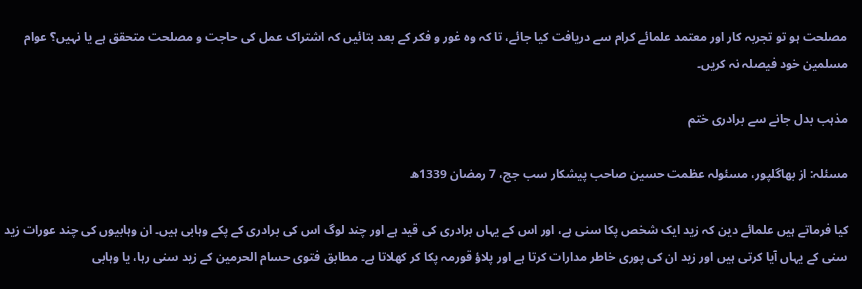مصلحت ہو تو تجربہ کار اور معتمد علمائے کرام سے دریافت کیا جائے، تا کہ وہ غور و فکر کے بعد بتائیں کہ اشتراک عمل کی حاجت و مصلحت متحقق ہے یا نہیں؟ عوام مسلمین خود فیصلہ نہ کریں۔

مذہب بدل جانے سے برادری ختم

مسئلہ: از بھاگلپور، مسئولہ عظمت حسین صاحب پیشکار سب جج، 7 رمضان 1339ھ

کیا فرماتے ہیں علمائے دین کہ زید ایک شخص پکا سنی ہے، اور اس کے یہاں برادری کی قید ہے اور چند لوگ اس کی برادری کے پکے وہابی ہیں۔ ان وہابیوں کی چند عورات زید سنی کے یہاں آیا کرتی ہیں اور زید ان کی پوری خاطر مدارات کرتا ہے اور پلاؤ قورمہ پکا کر کھلاتا ہے۔ مطابق فتوی حسام الحرمین کے زید سنی رہا، یا وہابی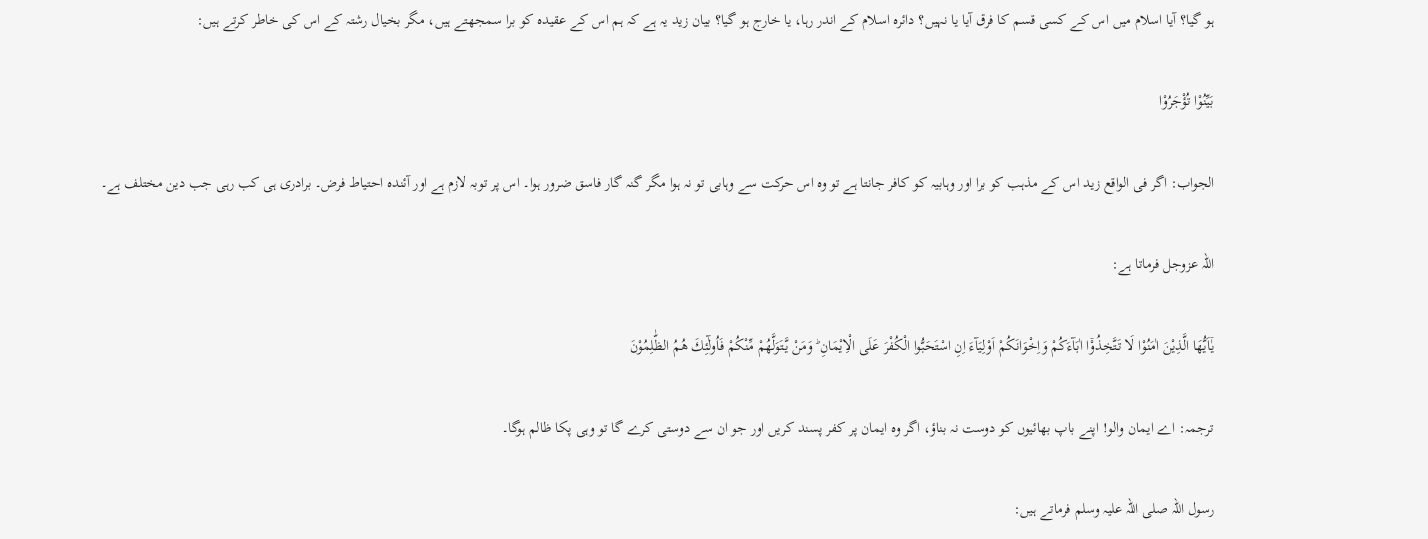ہو گیا؟ آیا اسلام میں اس کے کسی قسم کا فرق آیا یا نہیں؟ دائرہ اسلام کے اندر رہا، یا خارج ہو گیا؟ بیان زید یہ ہے کہ ہم اس کے عقیدہ کو برا سمجھتے ہیں، مگر بخیال رشتہ کے اس کی خاطر کرتے ہیں:

بَيِّنُوْا تُؤْجَرُوْا

الجواب: اگر فی الواقع زید اس کے مذہب کو برا اور وہابیہ کو کافر جانتا ہے تو وہ اس حرکت سے وہابی تو نہ ہوا مگر گنہ گار فاسق ضرور ہوا۔ اس پر توبہ لازم ہے اور آئندہ احتیاط فرض۔ برادری ہی کب رہی جب دین مختلف ہے۔

اللہ عزوجل فرماتا ہے:

يٰۤاَيُّهَا الَّذِيْنَ اٰمَنُوْا لَا تَتَّخِذُوْۤا اٰبَآءَكُمْ وَاِخْوَانَكُمْ اَوْلِيَآءَ اِنِ اسْتَحَبُّوا الْكُفْرَ عَلَى الْاِيْمَانِ ؕ وَمَنْ يَّتَوَلَّهُمْ مِّنْكُمْ فَاُولٰٓئِكَ هُمُ الظّٰلِمُوْنَ

ترجمہ: اے ایمان والو! اپنے باپ بھائیوں کو دوست نہ بناؤ، اگر وہ ایمان پر کفر پسند کریں اور جو ان سے دوستی کرے گا تو وہی پکا ظالم ہوگا۔

رسول اللہ صلی اللہ علیہ وسلم فرماتے ہیں: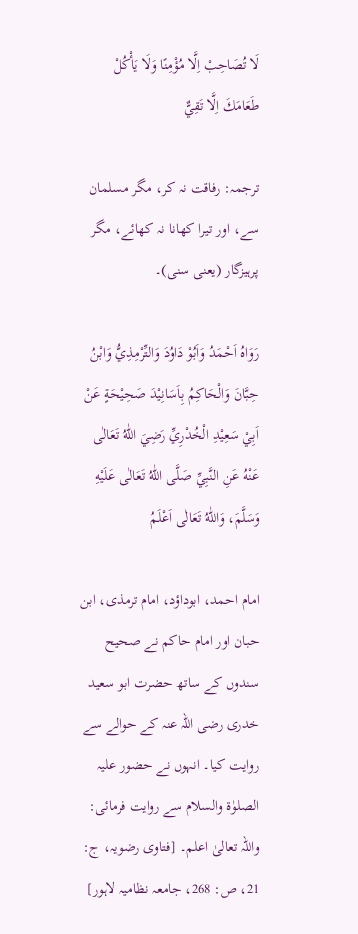لَا تُصَاحِبْ اِلَّا مُؤْمِنًا وَلَا يَأْكُلْ طَعَامَكَ اِلَّا تَقِيٌّ

ترجمہ: رفاقت نہ کر، مگر مسلمان سے، اور تیرا کھانا نہ کھائے، مگر پرہیزگار (یعنی سنی)۔

رَوَاهُ اَحْمَدُ وَاَبُوْ دَاوُدَ وَالتِّرْمِذِيُّ وَابْنُ حِبَّانَ وَالْحَاكِمُ بِاَسَانِيْدَ صَحِيْحَةٍ عَنْ اَبِيْ سَعِيْدِ الْخُدْرِيِّ رَضِيَ اللّٰهُ تَعَالٰى عَنْهُ عَنِ النَّبِيِّ صَلَّى اللّٰهُ تَعَالٰى عَلَيْهِ وَسَلَّمَ، وَاللّٰهُ تَعَالٰى اَعْلَمُ

امام احمد، ابوداؤد، امام ترمذی، ابن حبان اور امام حاکم نے صحیح سندوں کے ساتھ حضرت ابو سعید خدری رضی اللہ عنہ کے حوالے سے روایت کیا۔ انہوں نے حضور علیہ الصلوٰۃ والسلام سے روایت فرمائی: واللہ تعالیٰ اعلم۔ [فتاوی رضویہ، ج: 21، ص: 268، جامعہ نظامیہ لاہور]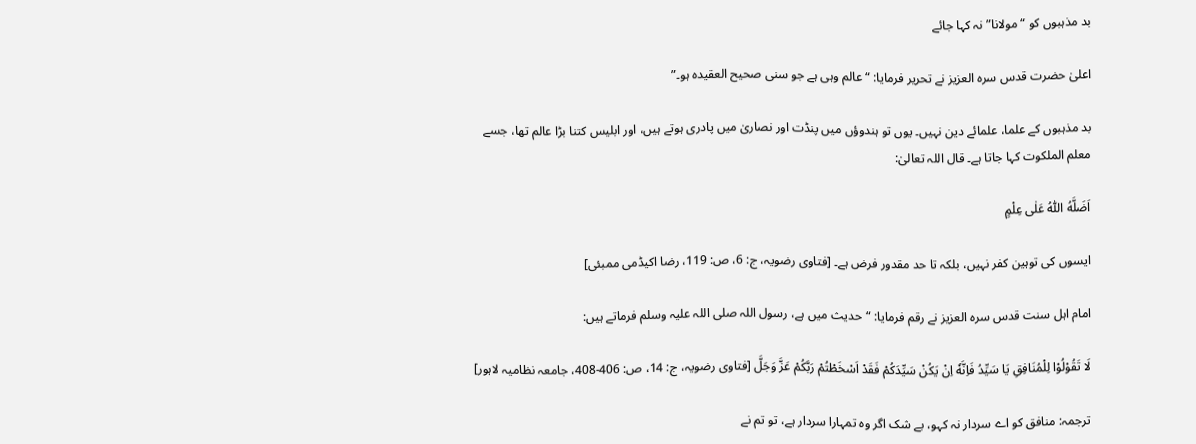بد مذہبوں کو “مولانا” نہ کہا جائے

اعلیٰ حضرت قدس سرہ العزیز نے تحریر فرمایا: “عالم وہی ہے جو سنی صحیح العقیدہ ہو۔”

بد مذہبوں کے علما، علمائے دین نہیں۔ یوں تو ہندوؤں میں پنڈت اور نصاریٰ میں پادری ہوتے ہیں، اور ابلیس کتنا بڑا عالم تھا، جسے معلم الملکوت کہا جاتا ہے۔ قال اللہ تعالیٰ:

اَضَلَّهُ اللّٰهُ عَلٰى عِلْمٍ

ایسوں کی توہین کفر نہیں، بلکہ تا حد مقدور فرض ہے۔ [فتاوی رضویہ، ج: 6، ص: 119، رضا اکیڈمی ممبئی]

امام اہل سنت قدس سرہ العزیز نے رقم فرمایا: “حدیث میں ہے، رسول اللہ صلی اللہ علیہ وسلم فرماتے ہیں:

لَا تَقُوْلُوْا لِلْمُنَافِقِ يَا سَيِّدُ فَاِنَّهٗ اِنْ يَكُنْ سَيِّدَكُمْ فَقَدْ اَسْخَطْتُمْ رَبَّكُمْ عَزَّ وَجَلَّ [فتاوی رضویہ، ج: 14، ص: 406-408، جامعہ نظامیہ لاہور]

ترجمہ: منافق کو اے سردار نہ کہو، بے شک اگر وہ تمہارا سردار ہے، تو تم نے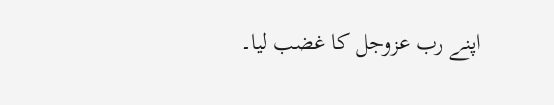اپنے رب عزوجل کا غضب لیا۔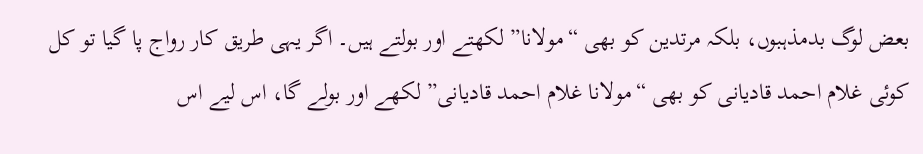بعض لوگ بدمذہبوں، بلکہ مرتدین کو بھی “مولانا” لکھتے اور بولتے ہیں۔ اگر یہی طریق کار رواج پا گیا تو کل کوئی غلام احمد قادیانی کو بھی “مولانا غلام احمد قادیانی” لکھے اور بولے گا، اس لیے اس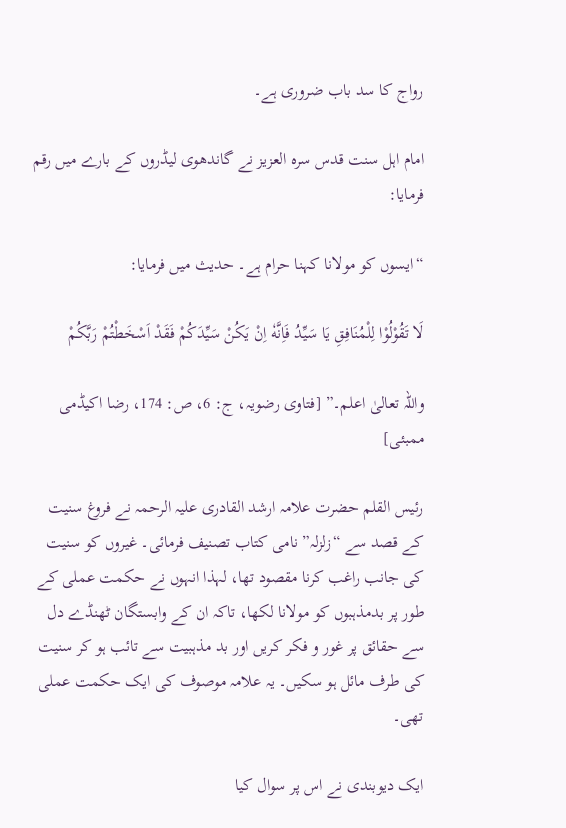رواج کا سد باب ضروری ہے۔

امام اہل سنت قدس سرہ العزیز نے گاندھوی لیڈروں کے بارے میں رقم فرمایا:

“ایسوں کو مولانا کہنا حرام ہے۔ حدیث میں فرمایا:

لَا تَقُوْلُوْا لِلْمُنَافِقِ يَا سَيِّدُ فَاِنَّهٗ اِنْ يَكُنْ سَيِّدَكُمْ فَقَدْ اَسْخَطْتُمْ رَبَّكُمْ

واللہ تعالیٰ اعلم۔” [فتاوی رضویہ، ج: 6، ص: 174، رضا اکیڈمی ممبئی]

رئیس القلم حضرت علامہ ارشد القادری علیہ الرحمہ نے فروغ سنیت کے قصد سے “زلزلہ” نامی کتاب تصنیف فرمائی۔ غیروں کو سنیت کی جانب راغب کرنا مقصود تھا، لہذا انہوں نے حکمت عملی کے طور پر بدمذہبوں کو مولانا لکھا، تاکہ ان کے وابستگان ٹھنڈے دل سے حقائق پر غور و فکر کریں اور بد مذہبیت سے تائب ہو کر سنیت کی طرف مائل ہو سکیں۔ یہ علامہ موصوف کی ایک حکمت عملی تھی۔

ایک دیوبندی نے اس پر سوال کیا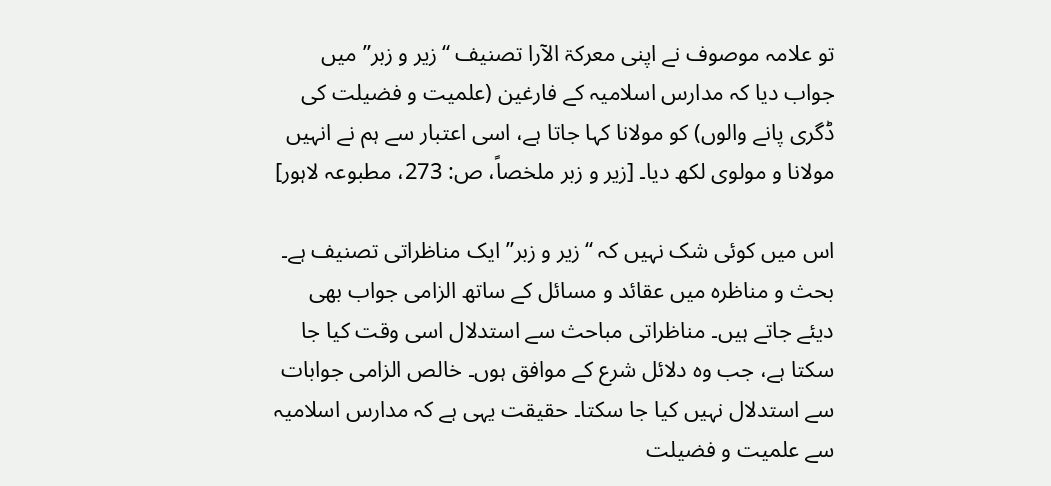تو علامہ موصوف نے اپنی معرکۃ الآرا تصنیف “زیر و زبر” میں جواب دیا کہ مدارس اسلامیہ کے فارغین (علمیت و فضیلت کی ڈگری پانے والوں) کو مولانا کہا جاتا ہے، اسی اعتبار سے ہم نے انہیں مولانا و مولوی لکھ دیا۔ [زیر و زبر ملخصاً، ص: 273، مطبوعہ لاہور]

اس میں کوئی شک نہیں کہ “زیر و زبر” ایک مناظراتی تصنیف ہے۔ بحث و مناظرہ میں عقائد و مسائل کے ساتھ الزامی جواب بھی دیئے جاتے ہیں۔ مناظراتی مباحث سے استدلال اسی وقت کیا جا سکتا ہے، جب وہ دلائل شرع کے موافق ہوں۔ خالص الزامی جوابات سے استدلال نہیں کیا جا سکتا۔ حقیقت یہی ہے کہ مدارس اسلامیہ سے علمیت و فضیلت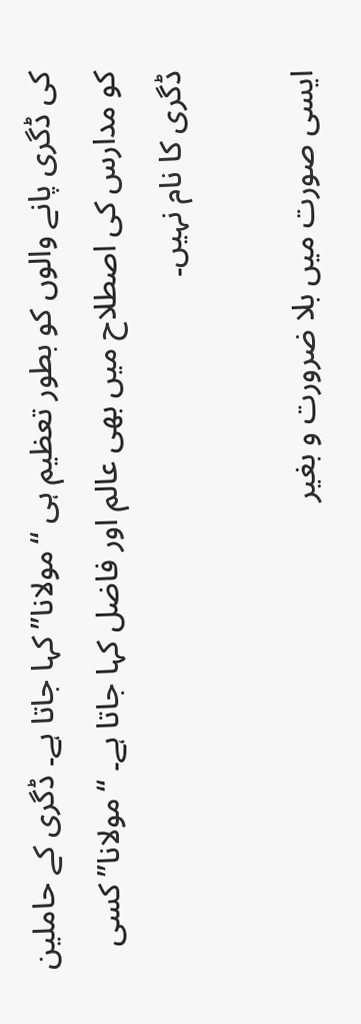کی ڈگری پانے والوں کو بطور تعظیم ہی “مولانا” کہا جاتا ہے۔ ڈگری کے حاملین کو مدارس کی اصطلاح میں بھی عالم اور فاضل کہا جاتا ہے۔ “مولانا” کسی ڈگری کا نام نہیں۔

ایسی صورت میں بلا ضرورت و بغیر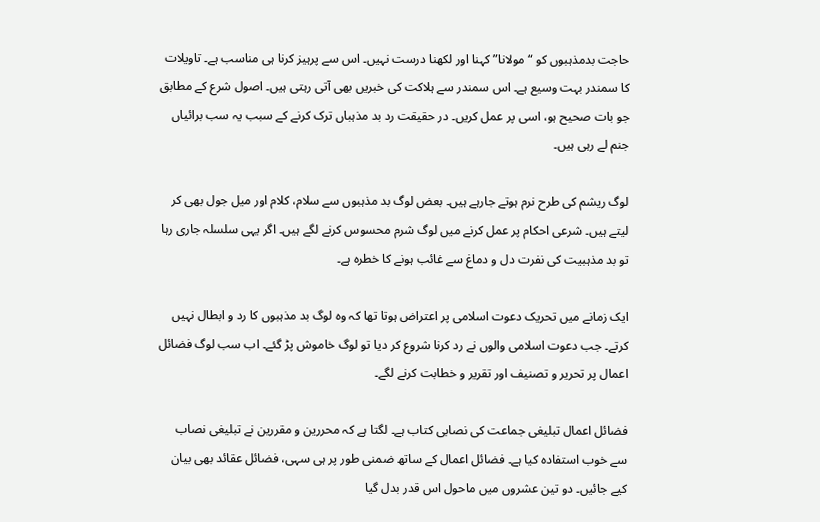حاجت بدمذہبوں کو “مولانا” کہنا اور لکھنا درست نہیں۔ اس سے پرہیز کرنا ہی مناسب ہے۔ تاویلات کا سمندر بہت وسیع ہے۔ اس سمندر سے ہلاکت کی خبریں بھی آتی رہتی ہیں۔ اصول شرع کے مطابق جو بات صحیح ہو، اسی پر عمل کریں۔ در حقیقت رد بد مذہباں ترک کرنے کے سبب یہ سب برائیاں جنم لے رہی ہیں۔

لوگ ریشم کی طرح نرم ہوتے جارہے ہیں۔ بعض لوگ بد مذہبوں سے سلام، کلام اور میل جول بھی کر لیتے ہیں۔ شرعی احکام پر عمل کرنے میں لوگ شرم محسوس کرنے لگے ہیں۔ اگر یہی سلسلہ جاری رہا تو بد مذہبیت کی نفرت دل و دماغ سے غائب ہونے کا خطرہ ہے۔

ایک زمانے میں تحریک دعوت اسلامی پر اعتراض ہوتا تھا کہ وہ لوگ بد مذہبوں کا رد و ابطال نہیں کرتے۔ جب دعوت اسلامی والوں نے رد کرنا شروع کر دیا تو لوگ خاموش پڑ گئے۔ اب سب لوگ فضائل اعمال پر تحریر و تصنیف اور تقریر و خطابت کرنے لگے۔

فضائل اعمال تبلیغی جماعت کی نصابی کتاب ہے۔ لگتا ہے کہ محررین و مقررین نے تبلیغی نصاب سے خوب استفادہ کیا ہے۔ فضائل اعمال کے ساتھ ضمنی طور پر ہی سہی، فضائل عقائد بھی بیان کیے جائیں۔ دو تین عشروں میں ماحول اس قدر بدل گیا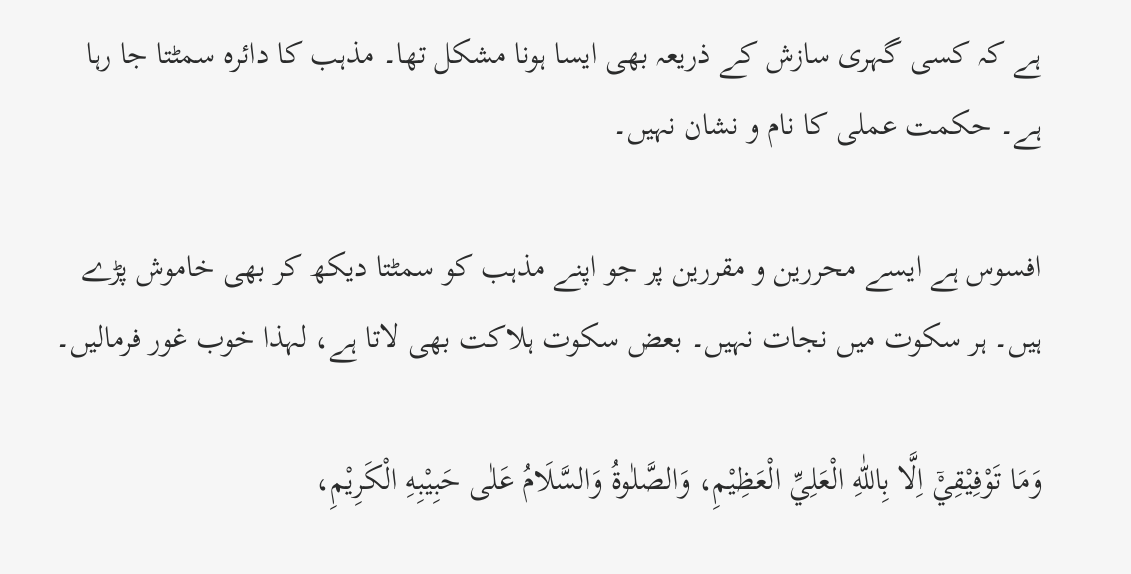ہے کہ کسی گہری سازش کے ذریعہ بھی ایسا ہونا مشکل تھا۔ مذہب کا دائرہ سمٹتا جا رہا ہے۔ حکمت عملی کا نام و نشان نہیں۔

افسوس ہے ایسے محررین و مقررین پر جو اپنے مذہب کو سمٹتا دیکھ کر بھی خاموش پڑے ہیں۔ ہر سکوت میں نجات نہیں۔ بعض سکوت ہلاکت بھی لاتا ہے، لہذا خوب غور فرمالیں۔

وَمَا تَوْفِيْقِيْۤ اِلَّا بِاللّٰهِ الْعَلِيِّ الْعَظِيْمِ، وَالصَّلٰوةُ وَالسَّلَامُ عَلٰى حَبِيْبِهِ الْكَرِيْمِ،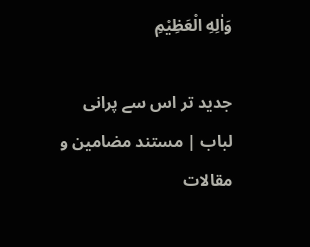وَاٰلِهِ الْعَظِيْمِ

جدید تر اس سے پرانی
لباب | مستند مضامین و مقالات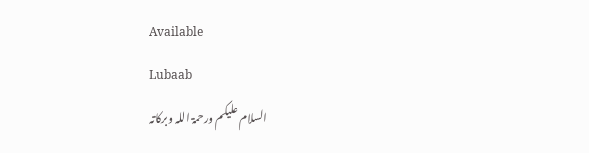Available
Lubaab
السلام علیکم ورحمۃ اللہ وبرکاتہ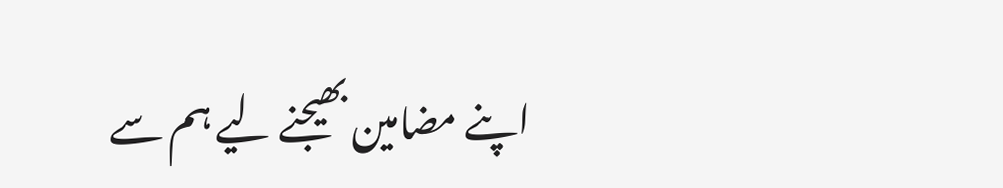اپنے مضامین بھیجنے لیے ہم سے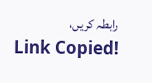رابطہ کریں،
Link Copied!